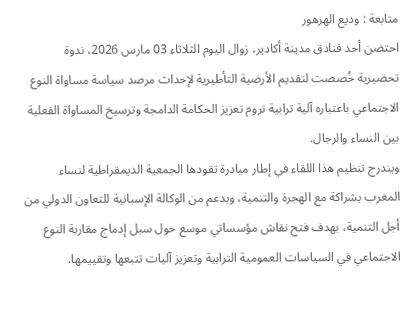متابعة : وديع الهرهور
احتضن أحد فنادق مدينة أكادير، زوال اليوم الثلاثاء 03 مارس 2026، ندوة تحضيرية خُصصت لتقديم الأرضية التأطيرية لإحداث مرصد سياسة مساواة النوع الاجتماعي باعتباره آلية ترابية تروم تعزيز الحكامة الدامجة وترسيخ المساواة الفعلية بين النساء والرجال.
ويندرج تنظيم هذا اللقاء في إطار مبادرة تقودها الجمعية الديمقراطية لنساء المغرب بشراكة مع الهجرة والتنمية، وبدعم من الوكالة الإسبانية للتعاون الدولي من أجل التنمية، بهدف فتح نقاش مؤسساتي موسع حول سبل إدماج مقاربة النوع الاجتماعي في السياسات العمومية الترابية وتعزيز آليات تتبعها وتقييمها.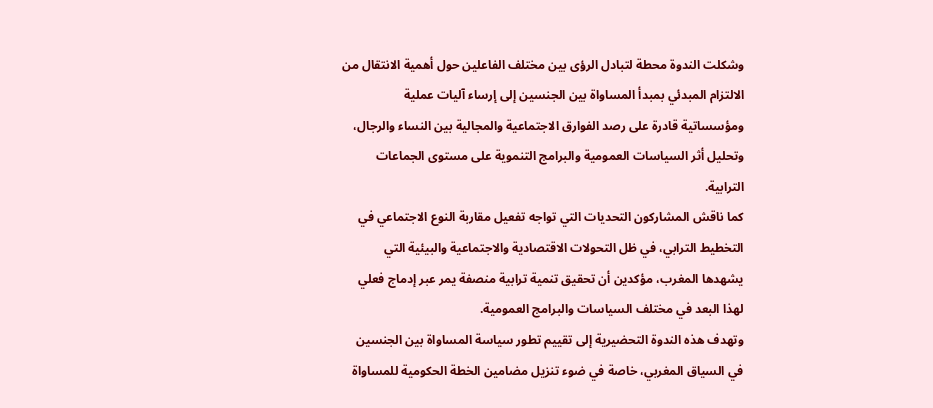وشكلت الندوة محطة لتبادل الرؤى بين مختلف الفاعلين حول أهمية الانتقال من الالتزام المبدئي بمبدأ المساواة بين الجنسين إلى إرساء آليات عملية ومؤسساتية قادرة على رصد الفوارق الاجتماعية والمجالية بين النساء والرجال، وتحليل أثر السياسات العمومية والبرامج التنموية على مستوى الجماعات الترابية.
كما ناقش المشاركون التحديات التي تواجه تفعيل مقاربة النوع الاجتماعي في التخطيط الترابي، في ظل التحولات الاقتصادية والاجتماعية والبيئية التي يشهدها المغرب، مؤكدين أن تحقيق تنمية ترابية منصفة يمر عبر إدماج فعلي لهذا البعد في مختلف السياسات والبرامج العمومية.
وتهدف هذه الندوة التحضيرية إلى تقييم تطور سياسة المساواة بين الجنسين في السياق المغربي، خاصة في ضوء تنزيل مضامين الخطة الحكومية للمساواة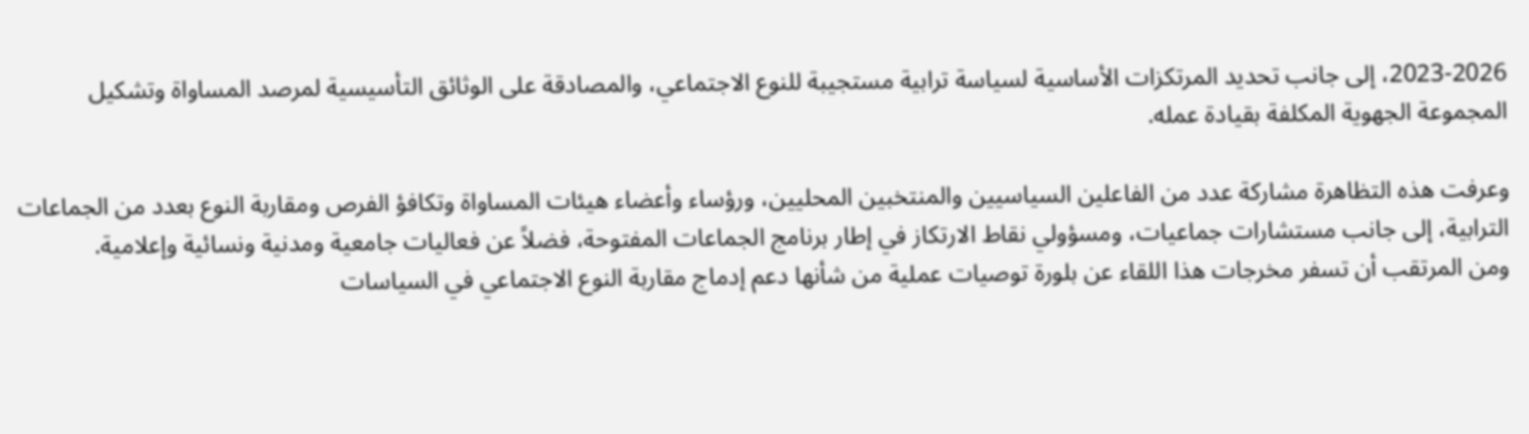2023-2026، إلى جانب تحديد المرتكزات الأساسية لسياسة ترابية مستجيبة للنوع الاجتماعي، والمصادقة على الوثائق التأسيسية لمرصد المساواة وتشكيل المجموعة الجهوية المكلفة بقيادة عمله.

وعرفت هذه التظاهرة مشاركة عدد من الفاعلين السياسيين والمنتخبين المحليين، ورؤساء وأعضاء هيئات المساواة وتكافؤ الفرص ومقاربة النوع بعدد من الجماعات الترابية، إلى جانب مستشارات جماعيات، ومسؤولي نقاط الارتكاز في إطار برنامج الجماعات المفتوحة، فضلاً عن فعاليات جامعية ومدنية ونسائية وإعلامية.
ومن المرتقب أن تسفر مخرجات هذا اللقاء عن بلورة توصيات عملية من شأنها دعم إدماج مقاربة النوع الاجتماعي في السياسات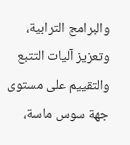والبرامج الترابية، وتعزيز آليات التتبع والتقييم على مستوى جهة سوس ماسة،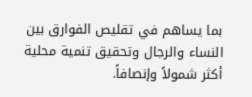بما يساهم في تقليص الفوارق بين النساء والرجال وتحقيق تنمية محلية أكثر شمولاً وإنصافاً.